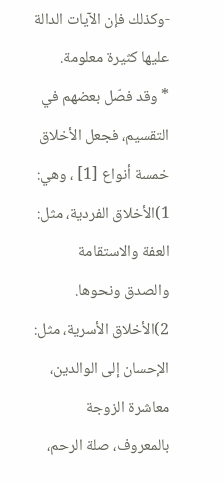-وكذلك فإن الآيات الدالة عليها كثيرة معلومة.
* وقد فصّل بعضهم في التقسيم، فجعل الأخلاق خمسة أنواع [1] ، وهي:
1)الأخلاق الفردية، مثل: العفة والاستقامة والصدق ونحوها.
2)الأخلاق الأسرية، مثل: الإحسان إلى الوالدين، معاشرة الزوجة بالمعروف، صلة الرحم،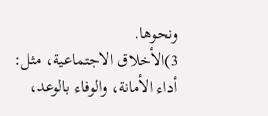ونحوها.
3)الأخلاق الاجتماعية، مثل: أداء الأمانة، والوفاء بالوعد،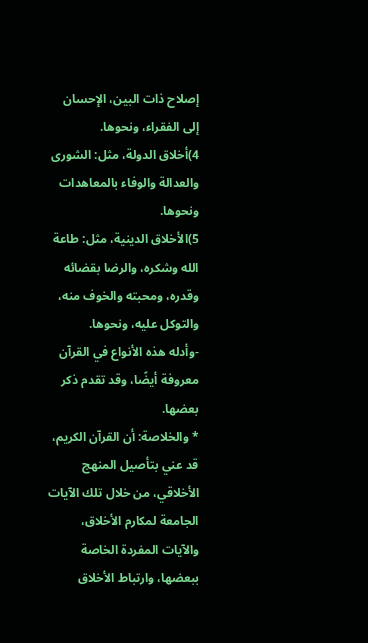إصلاح ذات البين، الإحسان إلى الفقراء، ونحوها.
4)أخلاق الدولة، مثل: الشورى والعدالة والوفاء بالمعاهدات ونحوها.
5)الأخلاق الدينية، مثل: طاعة الله وشكره، والرضا بقضائه وقدره، ومحبته والخوف منه، والتوكل عليه، ونحوها.
-وأدله هذه الأنواع في القرآن معروفة أيضًا، وقد تقدم ذكر بعضها.
* والخلاصة: أن القرآن الكريم، قد عني بتأصيل المنهج الأخلاقي، من خلال تلك الآيات الجامعة لمكارم الأخلاق، والآيات المفردة الخاصة ببعضها، وارتباط الأخلاق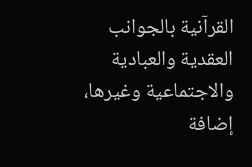القرآنية بالجوانب العقدية والعبادية والاجتماعية وغيرها، إضافة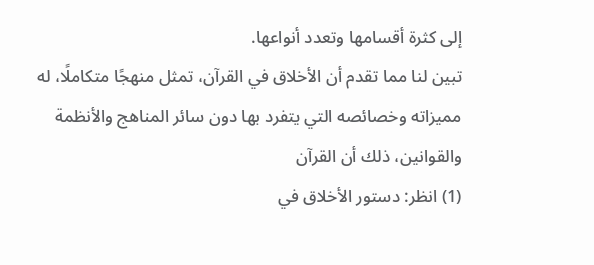إلى كثرة أقسامها وتعدد أنواعها.
تبين لنا مما تقدم أن الأخلاق في القرآن، تمثل منهجًا متكاملًا، له مميزاته وخصائصه التي يتفرد بها دون سائر المناهج والأنظمة والقوانين، ذلك أن القرآن
(1) انظر: دستور الأخلاق في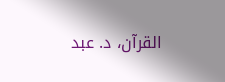القرآن، د. عبد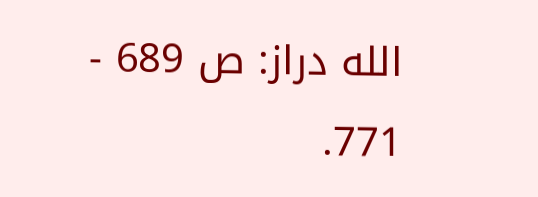الله دراز: ص 689 - 771.